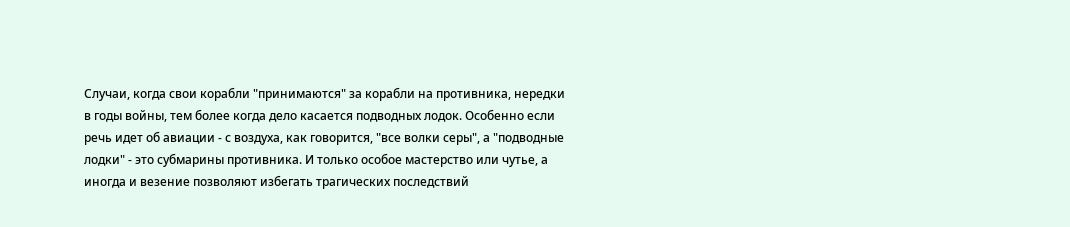Случаи, когда свои корабли "принимаются" за корабли на противника, нередки в годы войны, тем более когда дело касается подводных лодок. Особенно если речь идет об авиации - с воздуха, как говорится, "все волки серы", а "подводные лодки" - это субмарины противника. И только особое мастерство или чутье, а иногда и везение позволяют избегать трагических последствий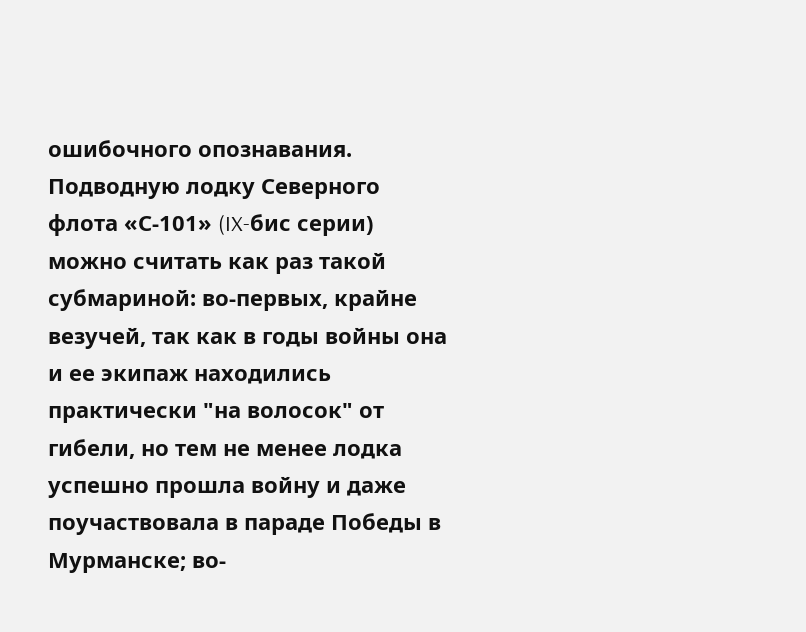ошибочного опознавания.
Подводную лодку Северного флота «С-101» (IX-бис серии) можно считать как раз такой субмариной: во-первых, крайне везучей, так как в годы войны она и ее экипаж находились практически "на волосок" от гибели, но тем не менее лодка успешно прошла войну и даже поучаствовала в параде Победы в Мурманске; во-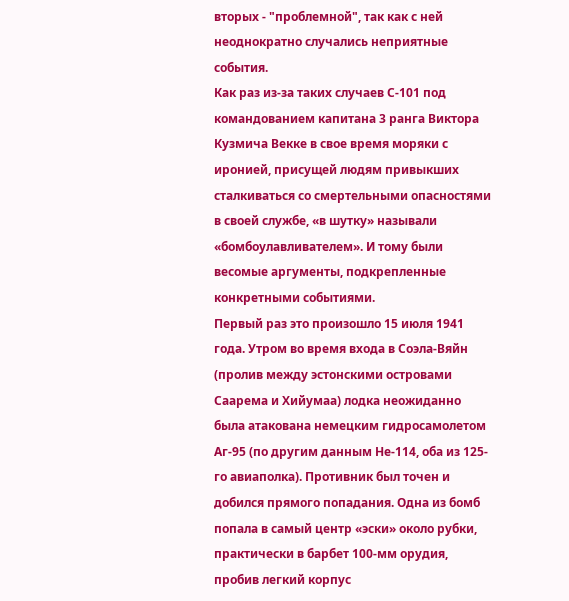вторых - "проблемной", так как с ней неоднократно случались неприятные события.
Как раз из-за таких случаев С-101 под командованием капитана 3 ранга Виктора Кузмича Векке в свое время моряки с иронией, присущей людям привыкших сталкиваться со смертельными опасностями в своей службе, «в шутку» называли «бомбоулавливателем». И тому были весомые аргументы, подкрепленные конкретными событиями.
Первый раз это произошло 15 июля 1941 года. Утром во время входа в Соэла-Вяйн (пролив между эстонскими островами Саарема и Хийумаа) лодка неожиданно была атакована немецким гидросамолетом Аг-95 (по другим данным Не-114, оба из 125-го авиаполка). Противник был точен и добился прямого попадания. Одна из бомб попала в самый центр «эски» около рубки, практически в барбет 100-мм орудия, пробив легкий корпус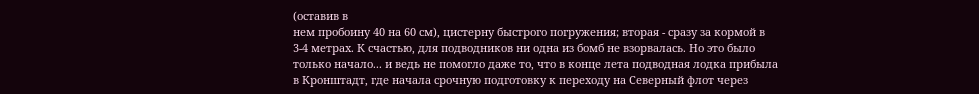(оставив в
нем пробоину 40 на 60 см), цистерну быстрого погружения; вторая - сразу за кормой в 3-4 метрах. К счастью, для подводников ни одна из бомб не взорвалась. Но это было только начало... и ведь не помогло даже то, что в конце лета подводная лодка прибыла в Кронштадт, где начала срочную подготовку к переходу на Северный флот через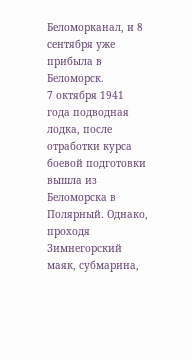Беломорканал, и 8 сентября уже прибыла в Беломорск.
7 октября 1941 года подводная лодка, после отработки курса боевой подготовки вышла из Беломорска в Полярный. Однако, проходя Зимнегорский маяк, субмарина,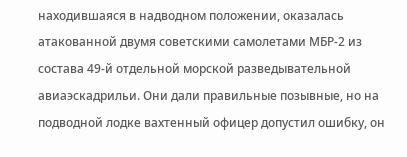находившаяся в надводном положении, оказалась атакованной двумя советскими самолетами МБР-2 из состава 49-й отдельной морской разведывательной авиаэскадрильи. Они дали правильные позывные, но на подводной лодке вахтенный офицер допустил ошибку, он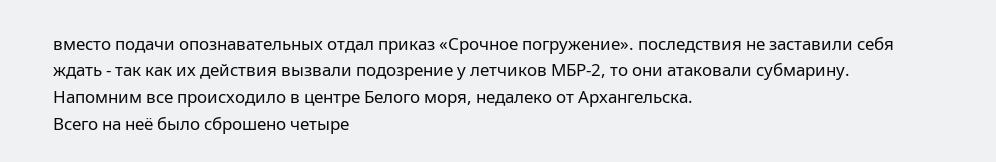вместо подачи опознавательных отдал приказ «Срочное погружение». последствия не заставили себя ждать - так как их действия вызвали подозрение у летчиков МБР-2, то они атаковали субмарину. Напомним все происходило в центре Белого моря, недалеко от Архангельска.
Всего на неё было сброшено четыре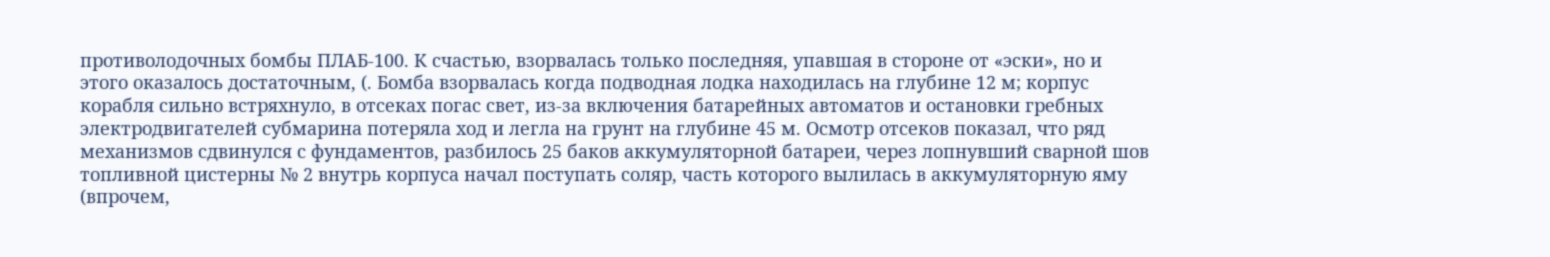противолодочных бомбы ПЛАБ-100. К счастью, взорвалась только последняя, упавшая в стороне от «эски», но и этого оказалось достаточным, (. Бомба взорвалась когда подводная лодка находилась на глубине 12 м; корпус корабля сильно встряхнуло, в отсеках погас свет, из-за включения батарейных автоматов и остановки гребных электродвигателей субмарина потеряла ход и легла на грунт на глубине 45 м. Осмотр отсеков показал, что ряд механизмов сдвинулся с фундаментов, разбилось 25 баков аккумуляторной батареи, через лопнувший сварной шов топливной цистерны № 2 внутрь корпуса начал поступать соляр, часть которого вылилась в аккумуляторную яму (впрочем,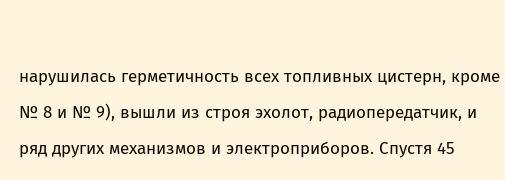нарушилась герметичность всех топливных цистерн, кроме № 8 и № 9), вышли из строя эхолот, радиопередатчик, и ряд других механизмов и электроприборов. Спустя 45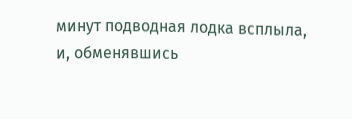минут подводная лодка всплыла, и, обменявшись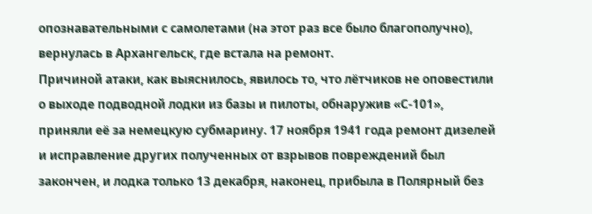опознавательными с самолетами (на этот раз все было благополучно), вернулась в Архангельск, где встала на ремонт.
Причиной атаки, как выяснилось, явилось то, что лётчиков не оповестили о выходе подводной лодки из базы и пилоты, обнаружив «С-101», приняли её за немецкую субмарину. 17 ноября 1941 года ремонт дизелей и исправление других полученных от взрывов повреждений был закончен, и лодка только 13 декабря, наконец, прибыла в Полярный без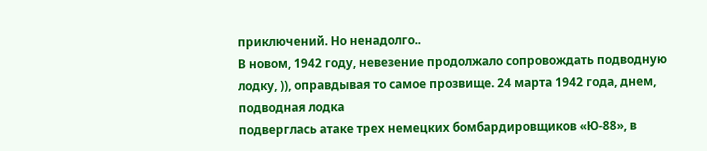приключений. Но ненадолго..
В новом, 1942 году, невезение продолжало сопровождать подводную лодку, )), оправдывая то самое прозвище. 24 марта 1942 года, днем, подводная лодка
подверглась атаке трех немецких бомбардировщиков «Ю-88», в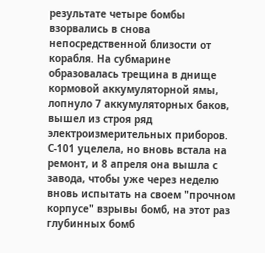результате четыре бомбы взорвались в снова непосредственной близости от корабля. На субмарине образовалась трещина в днище кормовой аккумуляторной ямы, лопнуло 7 аккумуляторных баков, вышел из строя ряд электроизмерительных приборов. С-101 уцелела, но вновь встала на ремонт, и 8 апреля она вышла с завода, чтобы уже через неделю вновь испытать на своем "прочном корпусе" взрывы бомб, на этот раз глубинных бомб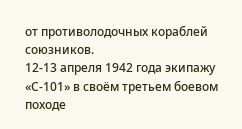от противолодочных кораблей союзников.
12-13 апреля 1942 года экипажу «С-101» в своём третьем боевом походе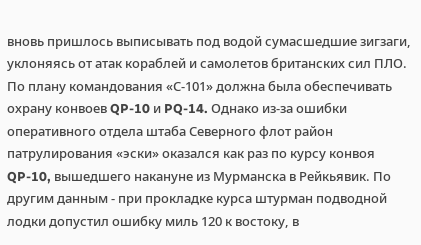вновь пришлось выписывать под водой сумасшедшие зигзаги, уклоняясь от атак кораблей и самолетов британских сил ПЛО.
По плану командования «С-101» должна была обеспечивать охрану конвоев QP-10 и PQ-14. Однако из-за ошибки оперативного отдела штаба Северного флот район патрулирования «эски» оказался как раз по курсу конвоя QP-10, вышедшего накануне из Мурманска в Рейкьявик. По другим данным - при прокладке курса штурман подводной лодки допустил ошибку миль 120 к востоку, в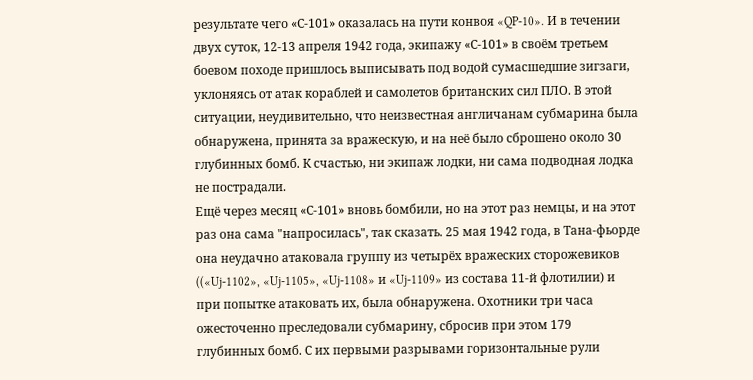результате чего «С-101» оказалась на пути конвоя «QP-10». И в течении двух суток, 12-13 апреля 1942 года, экипажу «С-101» в своём третьем боевом походе пришлось выписывать под водой сумасшедшие зигзаги, уклоняясь от атак кораблей и самолетов британских сил ПЛО. В этой ситуации, неудивительно, что неизвестная англичанам субмарина была обнаружена, принята за вражескую, и на неё было сброшено около 30 глубинных бомб. К счастью, ни экипаж лодки, ни сама подводная лодка не пострадали.
Ещё через месяц «С-101» вновь бомбили, но на этот раз немцы, и на этот раз она сама "напросилась", так сказать. 25 мая 1942 года, в Тана-фьорде она неудачно атаковала группу из четырёх вражеских сторожевиков ((«Uj-1102», «Uj-1105», «Uj-1108» и «Uj-1109» из состава 11-й флотилии) и при попытке атаковать их, была обнаружена. Охотники три часа ожесточенно преследовали субмарину, сбросив при этом 179 глубинных бомб. С их первыми разрывами горизонтальные рули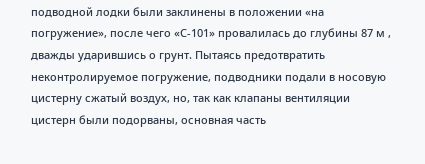подводной лодки были заклинены в положении «на погружение», после чего «С-101» провалилась до глубины 87 м , дважды ударившись о грунт. Пытаясь предотвратить неконтролируемое погружение, подводники подали в носовую цистерну сжатый воздух, но, так как клапаны вентиляции цистерн были подорваны, основная часть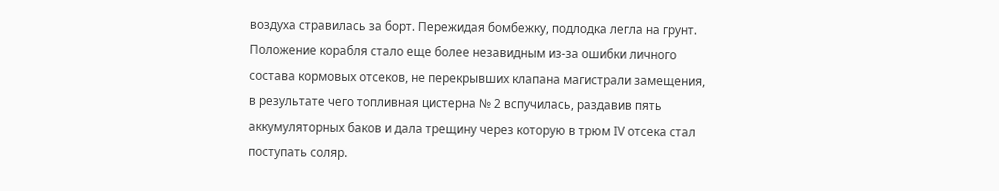воздуха стравилась за борт. Пережидая бомбежку, подлодка легла на грунт. Положение корабля стало еще более незавидным из-за ошибки личного состава кормовых отсеков, не перекрывших клапана магистрали замещения, в результате чего топливная цистерна № 2 вспучилась, раздавив пять аккумуляторных баков и дала трещину через которую в трюм IV отсека стал поступать соляр.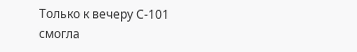Только к вечеру С-101 смогла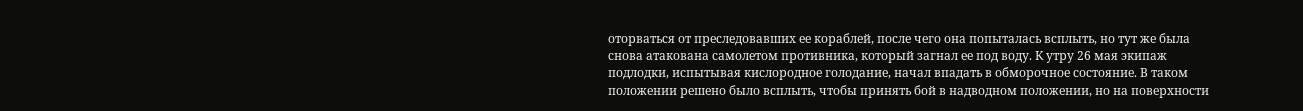оторваться от преследовавших ее кораблей, после чего она попыталась всплыть, но тут же была снова атакована самолетом противника, который загнал ее под воду. К утру 26 мая экипаж подлодки, испытывая кислородное голодание, начал впадать в обморочное состояние. В таком положении решено было всплыть, чтобы принять бой в надводном положении, но на поверхности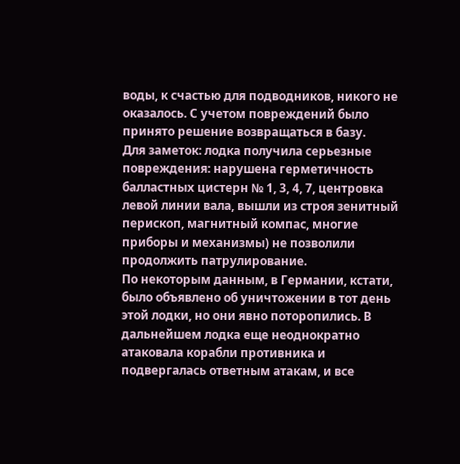воды, к счастью для подводников, никого не оказалось. С учетом повреждений было принято решение возвращаться в базу.
Для заметок: лодка получила серьезные повреждения: нарушена герметичность балластных цистерн № 1, 3, 4, 7, центровка левой линии вала, вышли из строя зенитный перископ, магнитный компас, многие приборы и механизмы) не позволили продолжить патрулирование.
По некоторым данным, в Германии, кстати, было объявлено об уничтожении в тот день этой лодки, но они явно поторопились. В дальнейшем лодка еще неоднократно атаковала корабли противника и подвергалась ответным атакам, и все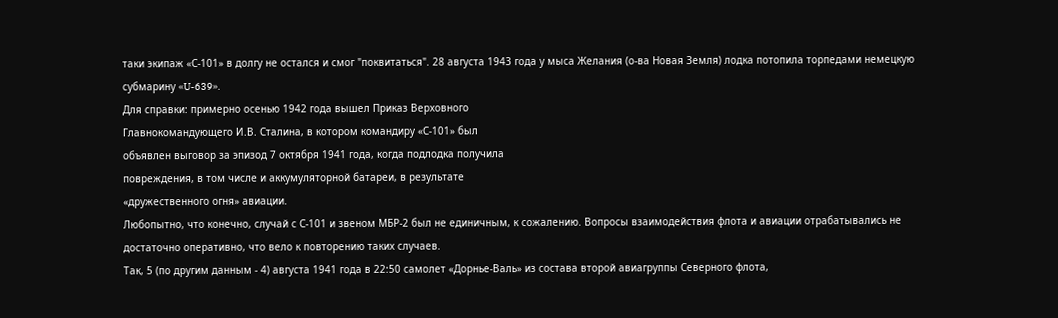таки экипаж «С-101» в долгу не остался и смог "поквитаться". 28 августа 1943 года у мыса Желания (о-ва Новая Земля) лодка потопила торпедами немецкую субмарину «U-639».
Для справки: примерно осенью 1942 года вышел Приказ Верховного
Главнокомандующего И.В. Сталина, в котором командиру «С-101» был
объявлен выговор за эпизод 7 октября 1941 года, когда подлодка получила
повреждения, в том числе и аккумуляторной батареи, в результате
«дружественного огня» авиации.
Любопытно, что конечно, случай с С-101 и звеном МБР-2 был не единичным, к сожалению. Вопросы взаимодействия флота и авиации отрабатывались не достаточно оперативно, что вело к повторению таких случаев.
Так, 5 (по другим данным - 4) августа 1941 года в 22:50 самолет «Дорнье-Валь» из состава второй авиагруппы Северного флота,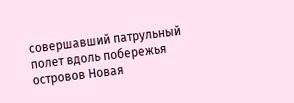совершавший патрульный полет вдоль побережья островов Новая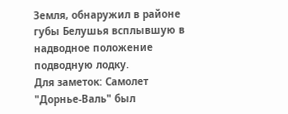Земля, обнаружил в районе губы Белушья всплывшую в надводное положение подводную лодку.
Для заметок: Самолет "Дорнье-Валь" был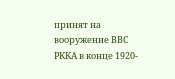принят на вооружение ВВС РККА в конце 1920-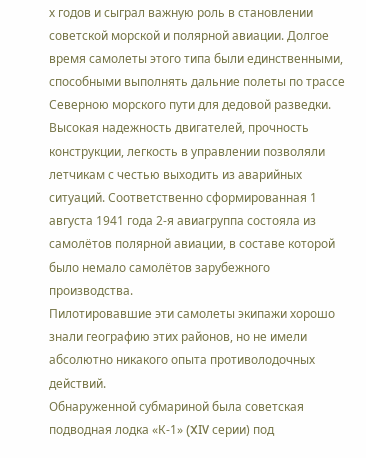х годов и сыграл важную роль в становлении советской морской и полярной авиации. Долгое время самолеты этого типа были единственными, способными выполнять дальние полеты по трассе Северною морского пути для дедовой разведки. Высокая надежность двигателей, прочность конструкции, легкость в управлении позволяли летчикам с честью выходить из аварийных ситуаций. Соответственно сформированная 1 августа 1941 года 2-я авиагруппа состояла из самолётов полярной авиации, в составе которой было немало самолётов зарубежного производства.
Пилотировавшие эти самолеты экипажи хорошо знали географию этих районов, но не имели абсолютно никакого опыта противолодочных действий.
Обнаруженной субмариной была советская подводная лодка «К-1» (XIV серии) под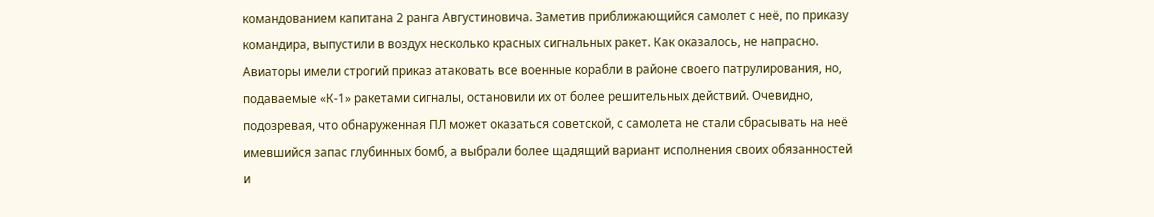командованием капитана 2 ранга Августиновича. Заметив приближающийся самолет с неё, по приказу командира, выпустили в воздух несколько красных сигнальных ракет. Как оказалось, не напрасно. Авиаторы имели строгий приказ атаковать все военные корабли в районе своего патрулирования, но, подаваемые «К-1» ракетами сигналы, остановили их от более решительных действий. Очевидно, подозревая, что обнаруженная ПЛ может оказаться советской, с самолета не стали сбрасывать на неё имевшийся запас глубинных бомб, а выбрали более щадящий вариант исполнения своих обязанностей и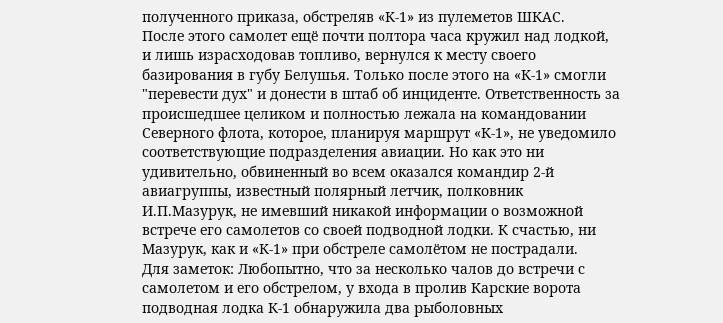полученного приказа, обстреляв «К-1» из пулеметов ШКАС.
После этого самолет ещё почти полтора часа кружил над лодкой, и лишь израсходовав топливо, вернулся к месту своего базирования в губу Белушья. Только после этого на «К-1» смогли "перевести дух" и донести в штаб об инциденте. Ответственность за происшедшее целиком и полностью лежала на командовании Северного флота, которое, планируя маршрут «К-1», не уведомило соответствующие подразделения авиации. Но как это ни удивительно, обвиненный во всем оказался командир 2-й авиагруппы, известный полярный летчик, полковник И.П.Мазурук, не имевший никакой информации о возможной встрече его самолетов со своей подводной лодки. К счастью, ни Мазурук, как и «К-1» при обстреле самолётом не пострадали.
Для заметок: Любопытно, что за несколько чалов до встречи с самолетом и его обстрелом, у входа в пролив Карские ворота подводная лодка К-1 обнаружила два рыболовных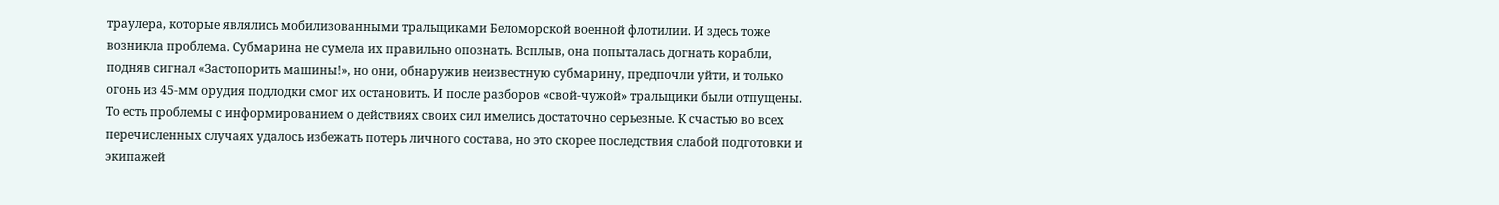траулера, которые являлись мобилизованными тральщиками Беломорской военной флотилии. И здесь тоже возникла проблема. Субмарина не сумела их правильно опознать. Всплыв, она попыталась догнать корабли, подняв сигнал «Застопорить машины!», но они, обнаружив неизвестную субмарину, предпочли уйти, и только огонь из 45-мм орудия подлодки смог их остановить. И после разборов «свой-чужой» тральщики были отпущены.
То есть проблемы с информированием о действиях своих сил имелись достаточно серьезные. К счастью во всех перечисленных случаях удалось избежать потерь личного состава, но это скорее последствия слабой подготовки и экипажей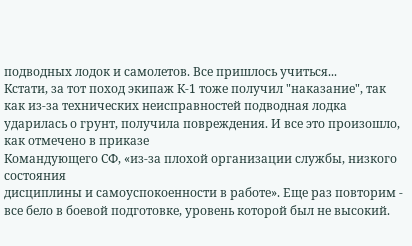подводных лодок и самолетов. Все пришлось учиться...
Кстати, за тот поход экипаж К-1 тоже получил "наказание", так как из-за технических неисправностей подводная лодка ударилась о грунт, получила повреждения. И все это произошло, как отмечено в приказе
Командующего СФ, «из-за плохой организации службы, низкого состояния
дисциплины и самоуспокоенности в работе». Еще раз повторим - все бело в боевой подготовке, уровень которой был не высокий.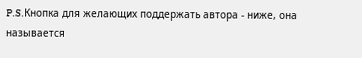P.S.Кнопка для желающих поддержать автора - ниже, она называется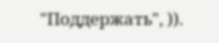"Поддержать", )).